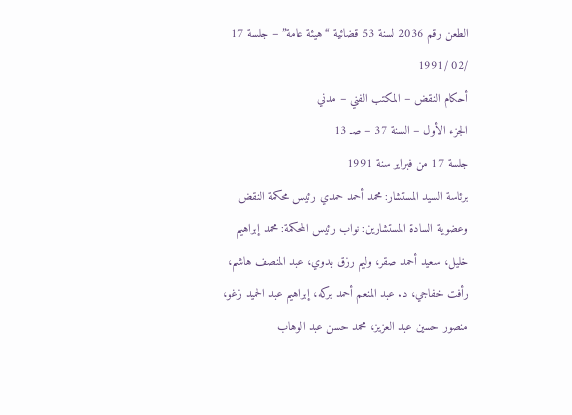الطعن رقم 2036 لسنة 53 قضائية “هيئة عامة” – جلسة 17 /02 /1991
أحكام النقض – المكتب الفني – مدني
الجزء الأول – السنة 37 – صـ 13
جلسة 17 من فبراير سنة 1991
برئاسة السيد المستشار: محمد أحمد حمدي رئيس محكمة النقض وعضوية السادة المستشارين: نواب رئيس المحكمة: محمد إبراهيم خليل، سعيد أحمد صقر، وليم رزق بدوي، عبد المنصف هاشم، رأفت خفاجي، د. عبد المنعم أحمد بركه، إبراهيم عبد الحميد زغو، منصور حسين عبد العزيز، محمد حسن عبد الوهاب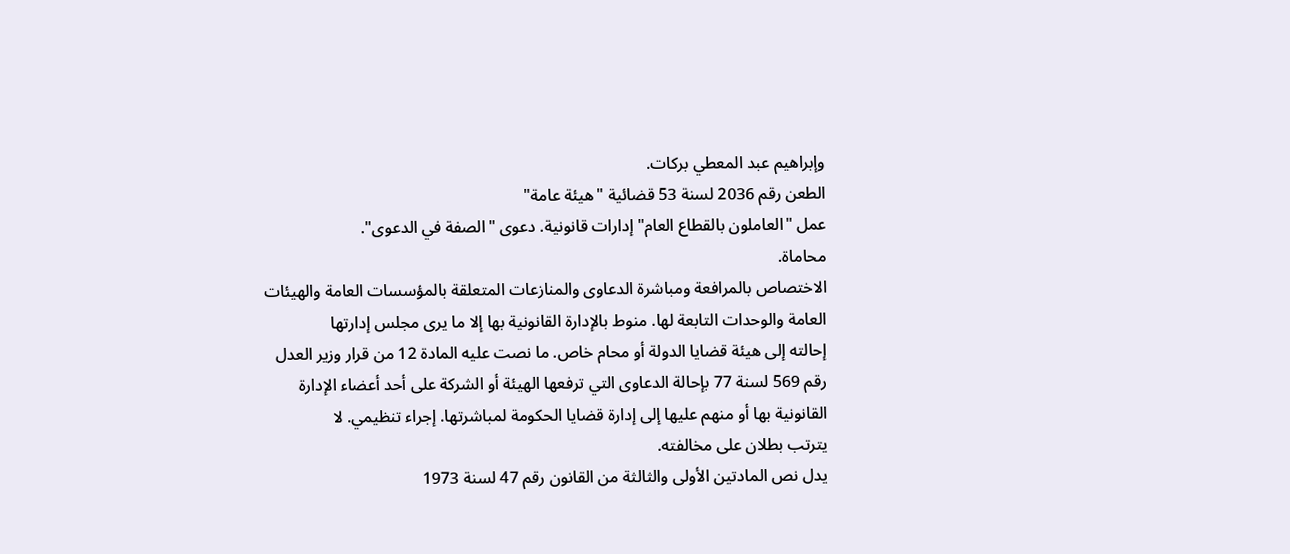وإبراهيم عبد المعطي بركات.
الطعن رقم 2036 لسنة 53 قضائية "هيئة عامة"
عمل "العاملون بالقطاع العام" إدارات قانونية. دعوى "الصفة في الدعوى".
محاماة.
الاختصاص بالمرافعة ومباشرة الدعاوى والمنازعات المتعلقة بالمؤسسات العامة والهيئات
العامة والوحدات التابعة لها. منوط بالإدارة القانونية بها إلا ما يرى مجلس إدارتها
إحالته إلى هيئة قضايا الدولة أو محام خاص. ما نصت عليه المادة 12 من قرار وزير العدل
رقم 569 لسنة 77 بإحالة الدعاوى التي ترفعها الهيئة أو الشركة على أحد أعضاء الإدارة
القانونية بها أو منهم عليها إلى إدارة قضايا الحكومة لمباشرتها. إجراء تنظيمي. لا
يترتب بطلان على مخالفته.
يدل نص المادتين الأولى والثالثة من القانون رقم 47 لسنة 1973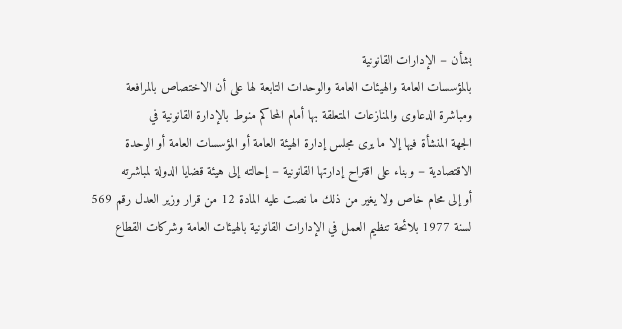بشأن – الإدارات القانونية
بالمؤسسات العامة والهيئات العامة والوحدات التابعة لها على أن الاختصاص بالمرافعة
ومباشرة الدعاوى والمنازعات المتعلقة بها أمام المحاكم منوط بالإدارة القانونية في
الجهة المنشأة فيها إلا ما يرى مجلس إدارة الهيئة العامة أو المؤسسات العامة أو الوحدة
الاقتصادية – وبناء على اقتراح إدارتها القانونية – إحالته إلى هيئة قضايا الدولة لمباشرته
أو إلى محام خاص ولا يغير من ذلك ما نصت عليه المادة 12 من قرار وزير العدل رقم 569
لسنة 1977 بلائحة تنظيم العمل في الإدارات القانونية بالهيئات العامة وشركات القطاع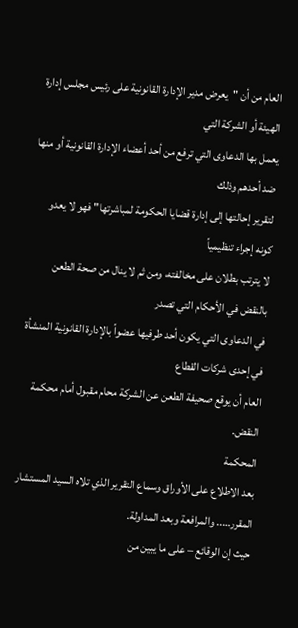العام من أن "يعرض مدير الإدارة القانونية على رئيس مجلس إدارة الهيئة أو الشركة التي
يعمل بها الدعاوى التي ترفع من أحد أعضاء الإدارة القانونية أو منها ضد أحدهم وذلك
لتقرير إحالتها إلى إدارة قضايا الحكومة لمباشرتها" فهو لا يعدو كونه إجراء تنظيمياً
لا يترتب بطلان على مخالفته، ومن ثم لا ينال من صحة الطعن بالنقض في الأحكام التي تصدر
في الدعاوى التي يكون أحد طرفيها عضواً بالإدارة القانونية المنشأة في إحدى شركات القطاع
العام أن يوقع صحيفة الطعن عن الشركة محام مقبول أمام محكمة النقض.
المحكمة
بعد الاطلاع على الأوراق وسماع التقرير الذي تلاه السيد المستشار
المقرر….. والمرافعة وبعد المداولة.
حيث إن الوقائع – على ما يبين من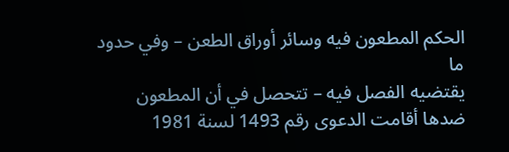الحكم المطعون فيه وسائر أوراق الطعن – وفي حدود ما
يقتضيه الفصل فيه – تتحصل في أن المطعون ضدها أقامت الدعوى رقم 1493 لسنة 1981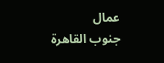عمال
جنوب القاهرة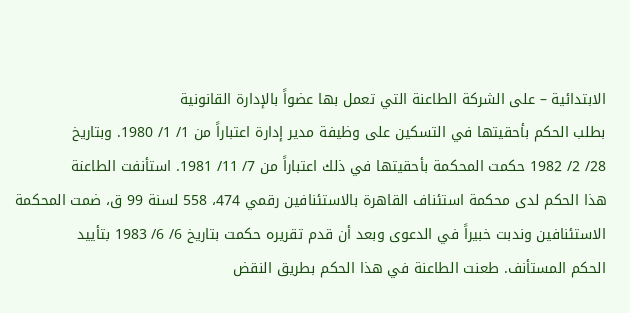الابتدائية – على الشركة الطاعنة التي تعمل بها عضواً بالإدارة القانونية
بطلب الحكم بأحقيتها في التسكين على وظيفة مدير إدارة اعتباراً من 1/ 1/ 1980. وبتاريخ
28/ 2/ 1982 حكمت المحكمة بأحقيتها في ذلك اعتباراً من 7/ 11/ 1981. استأنفت الطاعنة
هذا الحكم لدى محكمة استئناف القاهرة بالاستئنافين رقمي 474، 558 لسنة 99 ق، ضمت المحكمة
الاستئنافين وندبت خبيراً في الدعوى وبعد أن قدم تقريره حكمت بتاريخ 6/ 6/ 1983 بتأييد
الحكم المستأنف. طعنت الطاعنة في هذا الحكم بطريق النقض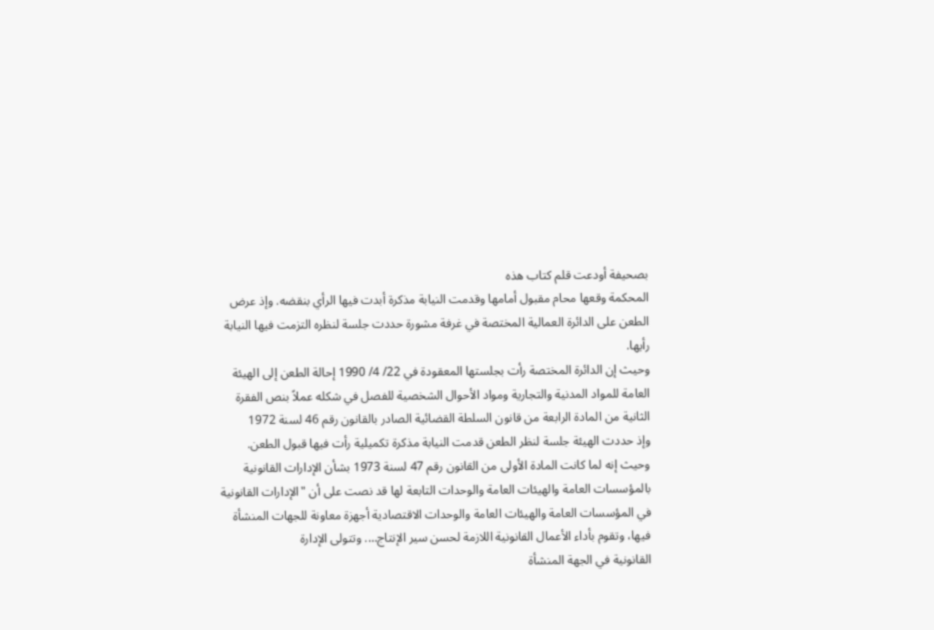بصحيفة أودعت قلم كتاب هذه
المحكمة وقعها محام مقبول أمامها وقدمت النيابة مذكرة أبدت فيها الرأي بنقضه. وإذ عرض
الطعن على الدائرة العمالية المختصة في غرفة مشورة حددت جلسة لنظره التزمت فيها النيابة
رأيها.
وحيث إن الدائرة المختصة رأت بجلستها المعقودة في 22/ 4/ 1990 إحالة الطعن إلى الهيئة
العامة للمواد المدنية والتجارية ومواد الأحوال الشخصية للفصل في شكله عملاً بنص الفقرة
الثانية من المادة الرابعة من قانون السلطة القضائية الصادر بالقانون رقم 46 لسنة 1972
وإذ حددت الهيئة جلسة لنظر الطعن قدمت النيابة مذكرة تكميلية رأت فيها قبول الطعن.
وحيث إنه لما كانت المادة الأولى من القانون رقم 47 لسنة 1973 بشأن الإدارات القانونية
بالمؤسسات العامة والهيئات العامة والوحدات التابعة لها قد نصت على أن "الإدارات القانونية
في المؤسسات العامة والهيئات العامة والوحدات الاقتصادية أجهزة معاونة للجهات المنشأة
فيها، وتقوم بأداء الأعمال القانونية اللازمة لحسن سير الإنتاج…. وتتولى الإدارة
القانونية في الجهة المنشأة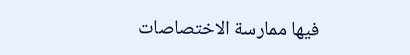فيها ممارسة الاختصاصات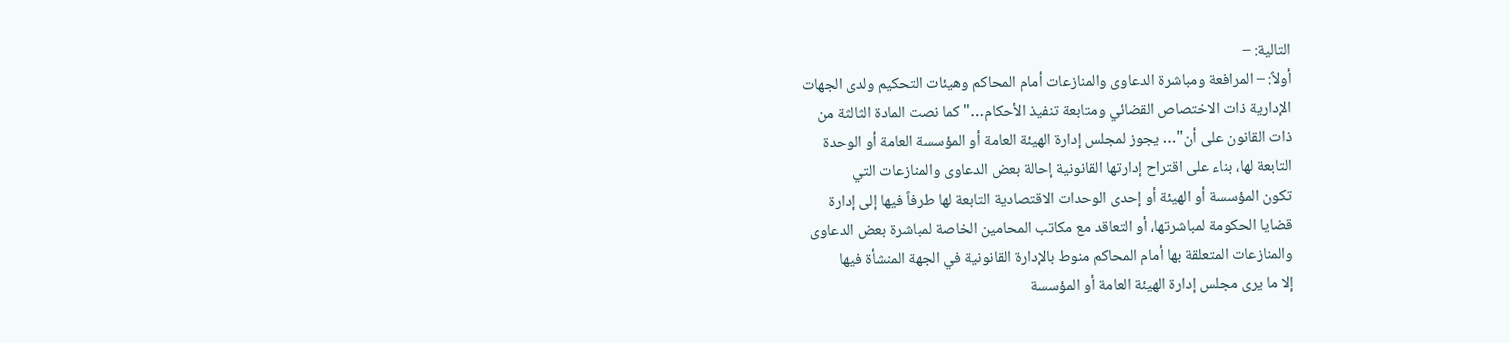التالية: –
أولاً: – المرافعة ومباشرة الدعاوى والمنازعات أمام المحاكم وهيئات التحكيم ولدى الجهات
الإدارية ذات الاختصاص القضائي ومتابعة تنفيذ الأحكام…" كما نصت المادة الثالثة من
ذات القانون على أن"… يجوز لمجلس إدارة الهيئة العامة أو المؤسسة العامة أو الوحدة
التابعة لها، بناء على اقتراح إدارتها القانونية إحالة بعض الدعاوى والمنازعات التي
تكون المؤسسة أو الهيئة أو إحدى الوحدات الاقتصادية التابعة لها طرفاً فيها إلى إدارة
قضايا الحكومة لمباشرتها، أو التعاقد مع مكاتب المحامين الخاصة لمباشرة بعض الدعاوى
والمنازعات المتعلقة بها أمام المحاكم منوط بالإدارة القانونية في الجهة المنشأة فيها
إلا ما يرى مجلس إدارة الهيئة العامة أو المؤسسة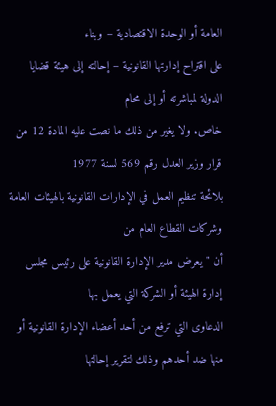العامة أو الوحدة الاقتصادية – وبناء
على اقتراح إدارتها القانونية – إحالته إلى هيئة قضايا الدولة لمباشرته أو إلى محام
خاص. ولا يغير من ذلك ما نصت عليه المادة 12 من قرار وزير العدل رقم 569 لسنة 1977
بلائحة تنظيم العمل في الإدارات القانونية بالهيئات العامة وشركات القطاع العام من
أن "يعرض مدير الإدارة القانونية على رئيس مجلس إدارة الهيئة أو الشركة التي يعمل بها
الدعاوى التي ترفع من أحد أعضاء الإدارة القانونية أو منها ضد أحدهم وذلك لتقرير إحالتها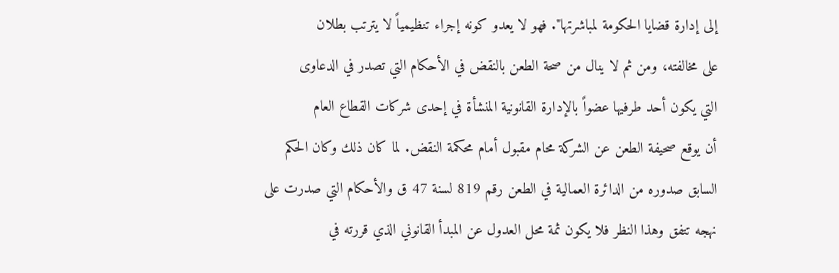إلى إدارة قضايا الحكومة لمباشرتها". فهو لا يعدو كونه إجراء تنظيمياً لا يترتب بطلان
على مخالفته، ومن ثم لا ينال من صحة الطعن بالنقض في الأحكام التي تصدر في الدعاوى
التي يكون أحد طرفيها عضواً بالإدارة القانونية المنشأة في إحدى شركات القطاع العام
أن يوقع صحيفة الطعن عن الشركة محام مقبول أمام محكمة النقض. لما كان ذلك وكان الحكم
السابق صدوره من الدائرة العمالية في الطعن رقم 819 لسنة 47 ق والأحكام التي صدرت على
نهجه تتفق وهذا النظر فلا يكون ثمة محل العدول عن المبدأ القانوني الذي قررته في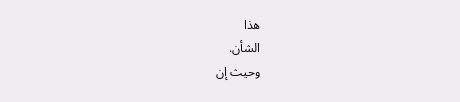هذا
الشأن.
وحيث إن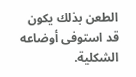الطعن بذلك يكون قد استوفى أوضاعه الشكلية.